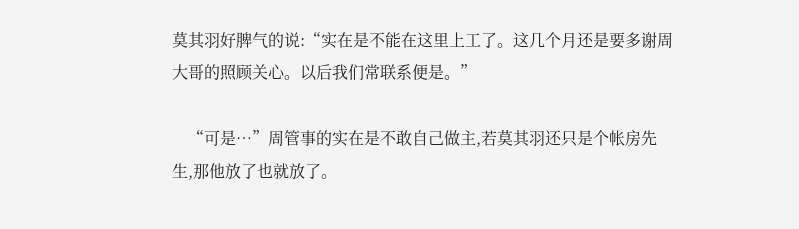莫其羽好脾气的说:“实在是不能在这里上工了。这几个月还是要多谢周大哥的照顾关心。以后我们常联系便是。”

    “可是…”周管事的实在是不敢自己做主,若莫其羽还只是个帐房先生,那他放了也就放了。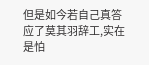但是如今若自己真答应了莫其羽辞工,实在是怕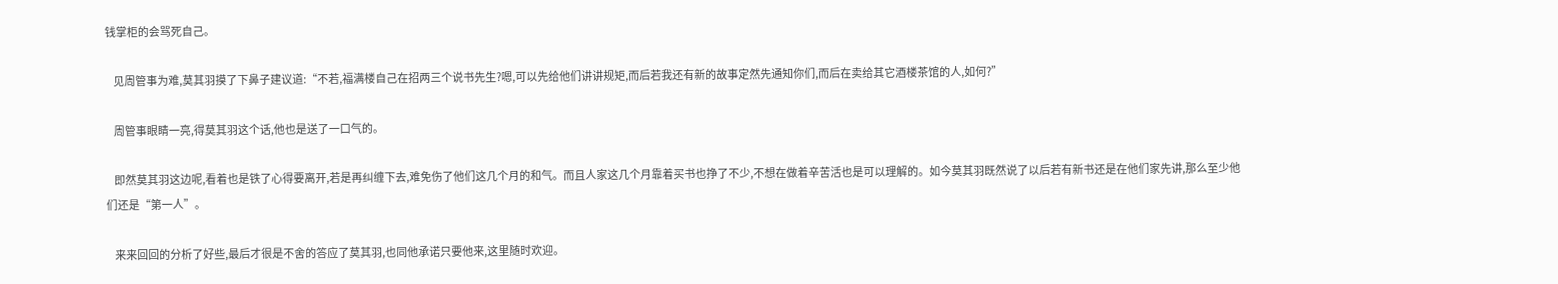钱掌柜的会骂死自己。

    见周管事为难,莫其羽摸了下鼻子建议道:“不若,福满楼自己在招两三个说书先生?嗯,可以先给他们讲讲规矩,而后若我还有新的故事定然先通知你们,而后在卖给其它酒楼茶馆的人,如何?”

    周管事眼睛一亮,得莫其羽这个话,他也是送了一口气的。

    即然莫其羽这边呢,看着也是铁了心得要离开,若是再纠缠下去,难免伤了他们这几个月的和气。而且人家这几个月靠着买书也挣了不少,不想在做着辛苦活也是可以理解的。如今莫其羽既然说了以后若有新书还是在他们家先讲,那么至少他们还是“第一人”。

    来来回回的分析了好些,最后才很是不舍的答应了莫其羽,也同他承诺只要他来,这里随时欢迎。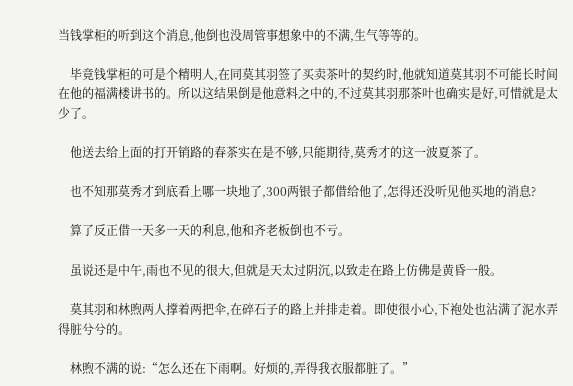当钱掌柜的听到这个消息,他倒也没周管事想象中的不满,生气等等的。

    毕竟钱掌柜的可是个精明人,在同莫其羽签了买卖茶叶的契约时,他就知道莫其羽不可能长时间在他的福满楼讲书的。所以这结果倒是他意料之中的,不过莫其羽那茶叶也确实是好,可惜就是太少了。

    他送去给上面的打开销路的春茶实在是不够,只能期待,莫秀才的这一波夏茶了。

    也不知那莫秀才到底看上哪一块地了,300两银子都借给他了,怎得还没听见他买地的消息?

    算了反正借一天多一天的利息,他和齐老板倒也不亏。

    虽说还是中午,雨也不见的很大,但就是天太过阴沉,以致走在路上仿佛是黄昏一般。

    莫其羽和林煦两人撑着两把伞,在碎石子的路上并排走着。即使很小心,下袍处也沾满了泥水弄得脏兮兮的。

    林煦不满的说:“怎么还在下雨啊。好烦的,弄得我衣服都脏了。”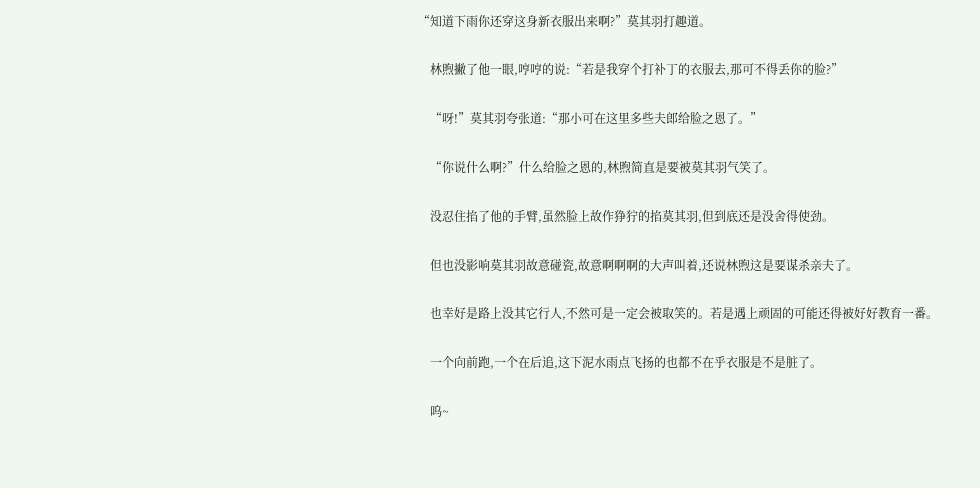“知道下雨你还穿这身新衣服出来啊?”莫其羽打趣道。

    林煦撇了他一眼,哼哼的说:“若是我穿个打补丁的衣服去,那可不得丢你的脸?”

    “呀!”莫其羽夸张道:“那小可在这里多些夫郎给脸之恩了。”

    “你说什么啊?”什么给脸之恩的,林煦简直是要被莫其羽气笑了。

    没忍住掐了他的手臂,虽然脸上故作狰狞的掐莫其羽,但到底还是没舍得使劲。

    但也没影响莫其羽故意碰瓷,故意啊啊啊的大声叫着,还说林煦这是要谋杀亲夫了。

    也幸好是路上没其它行人,不然可是一定会被取笑的。若是遇上顽固的可能还得被好好教育一番。

    一个向前跑,一个在后追,这下泥水雨点飞扬的也都不在乎衣服是不是脏了。

    呜~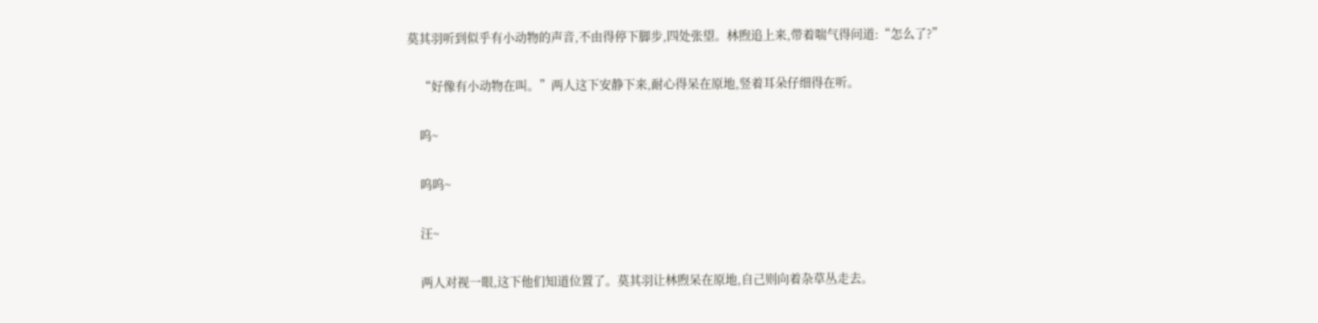莫其羽听到似乎有小动物的声音,不由得停下脚步,四处张望。林煦追上来,带着喘气得问道:“怎么了?”

    “好像有小动物在叫。”两人这下安静下来,耐心得呆在原地,竖着耳朵仔细得在听。

    呜~

    呜呜~

    汪~

    两人对视一眼,这下他们知道位置了。莫其羽让林煦呆在原地,自己则向着杂草丛走去。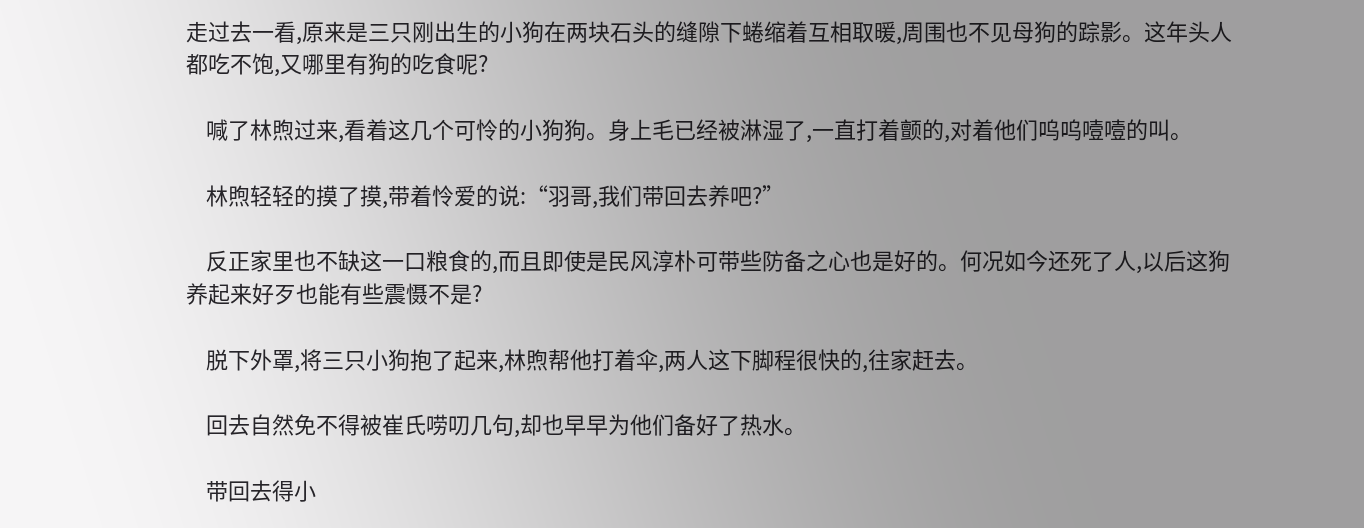走过去一看,原来是三只刚出生的小狗在两块石头的缝隙下蜷缩着互相取暖,周围也不见母狗的踪影。这年头人都吃不饱,又哪里有狗的吃食呢?

    喊了林煦过来,看着这几个可怜的小狗狗。身上毛已经被淋湿了,一直打着颤的,对着他们呜呜噎噎的叫。

    林煦轻轻的摸了摸,带着怜爱的说:“羽哥,我们带回去养吧?”

    反正家里也不缺这一口粮食的,而且即使是民风淳朴可带些防备之心也是好的。何况如今还死了人,以后这狗养起来好歹也能有些震慑不是?

    脱下外罩,将三只小狗抱了起来,林煦帮他打着伞,两人这下脚程很快的,往家赶去。

    回去自然免不得被崔氏唠叨几句,却也早早为他们备好了热水。

    带回去得小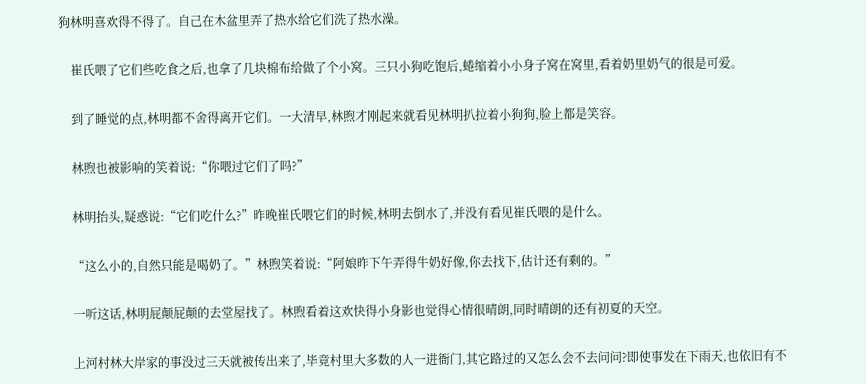狗林明喜欢得不得了。自己在木盆里弄了热水给它们洗了热水澡。

    崔氏喂了它们些吃食之后,也拿了几块棉布给做了个小窝。三只小狗吃饱后,蜷缩着小小身子窝在窝里,看着奶里奶气的很是可爱。

    到了睡觉的点,林明都不舍得离开它们。一大清早,林煦才刚起来就看见林明扒拉着小狗狗,脸上都是笑容。

    林煦也被影响的笑着说:“你喂过它们了吗?”

    林明抬头,疑惑说:“它们吃什么?”昨晚崔氏喂它们的时候,林明去倒水了,并没有看见崔氏喂的是什么。

    “这么小的,自然只能是喝奶了。”林煦笑着说:“阿娘昨下午弄得牛奶好像,你去找下,估计还有剩的。”

    一听这话,林明屁颠屁颠的去堂屋找了。林煦看着这欢快得小身影也觉得心情很晴朗,同时晴朗的还有初夏的天空。

    上河村林大岸家的事没过三天就被传出来了,毕竟村里大多数的人一进衙门,其它路过的又怎么会不去问问?即使事发在下雨天,也依旧有不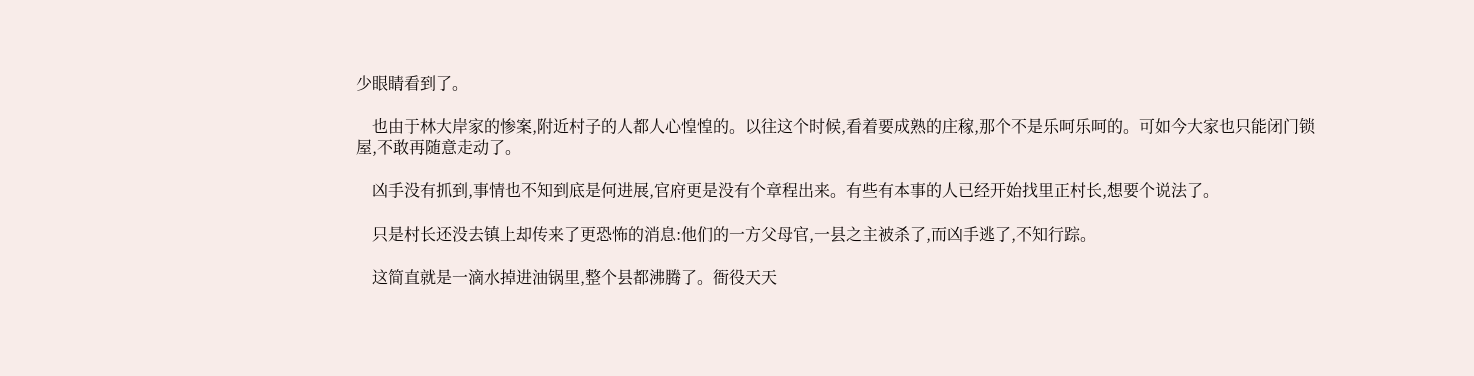少眼睛看到了。

    也由于林大岸家的惨案,附近村子的人都人心惶惶的。以往这个时候,看着要成熟的庄稼,那个不是乐呵乐呵的。可如今大家也只能闭门锁屋,不敢再随意走动了。

    凶手没有抓到,事情也不知到底是何进展,官府更是没有个章程出来。有些有本事的人已经开始找里正村长,想要个说法了。

    只是村长还没去镇上却传来了更恐怖的消息:他们的一方父母官,一县之主被杀了,而凶手逃了,不知行踪。

    这简直就是一滴水掉进油锅里,整个县都沸腾了。衙役天天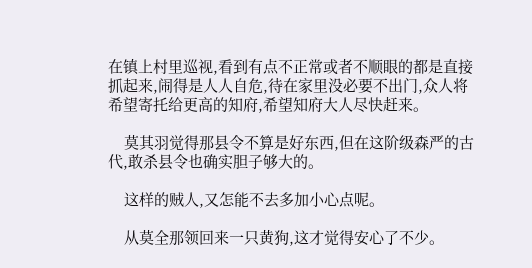在镇上村里巡视,看到有点不正常或者不顺眼的都是直接抓起来,闹得是人人自危,待在家里没必要不出门,众人将希望寄托给更高的知府,希望知府大人尽快赶来。

    莫其羽觉得那县令不算是好东西,但在这阶级森严的古代,敢杀县令也确实胆子够大的。

    这样的贼人,又怎能不去多加小心点呢。

    从莫全那领回来一只黄狗,这才觉得安心了不少。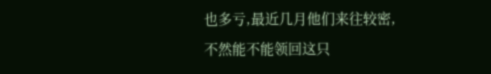也多亏,最近几月他们来往较密,不然能不能领回这只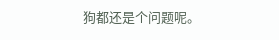狗都还是个问题呢。